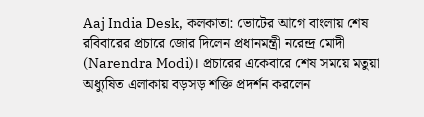Aaj India Desk, কলকাতা: ভোটের আগে বাংলায় শেষ রবিবারের প্রচারে জোর দিলেন প্রধানমন্ত্রী নরেন্দ্র মোদী (Narendra Modi)। প্রচারের একেবারে শেষ সময়ে মতুয়া অধ্যুষিত এলাকায় বড়সড় শক্তি প্রদর্শন করলেন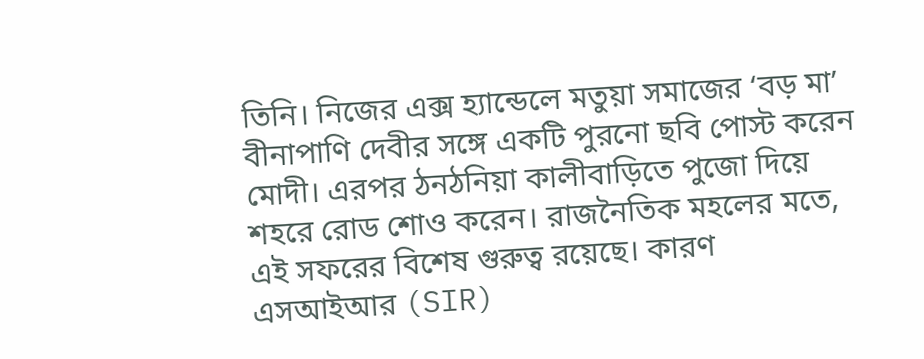তিনি। নিজের এক্স হ্যান্ডেলে মতুয়া সমাজের ‘বড় মা’ বীনাপাণি দেবীর সঙ্গে একটি পুরনো ছবি পোস্ট করেন মোদী। এরপর ঠনঠনিয়া কালীবাড়িতে পুজো দিয়ে শহরে রোড শোও করেন। রাজনৈতিক মহলের মতে, এই সফরের বিশেষ গুরুত্ব রয়েছে। কারণ এসআইআর (SIR)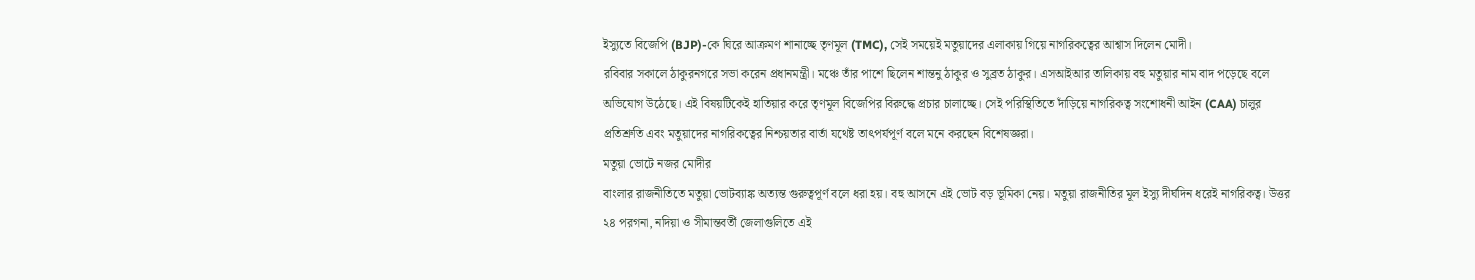ইস্যুতে বিজেপি (BJP)-কে ঘিরে আক্রমণ শানাচ্ছে তৃণমূল (TMC), সেই সময়েই মতুয়াদের এলাকায় গিয়ে নাগরিকত্বের আশ্বাস দিলেন মোদী।
রবিবার সকালে ঠাকুরনগরে সভা করেন প্রধানমন্ত্রী। মঞ্চে তাঁর পাশে ছিলেন শান্তনু ঠাকুর ও সুব্রত ঠাকুর। এসআইআর তালিকায় বহু মতুয়ার নাম বাদ পড়েছে বলে অভিযোগ উঠেছে। এই বিষয়টিকেই হাতিয়ার করে তৃণমূল বিজেপির বিরুদ্ধে প্রচার চালাচ্ছে। সেই পরিস্থিতিতে দাঁড়িয়ে নাগরিকত্ব সংশোধনী আইন (CAA) চালুর প্রতিশ্রুতি এবং মতুয়াদের নাগরিকত্বের নিশ্চয়তার বার্তা যথেষ্ট তাৎপর্যপূর্ণ বলে মনে করছেন বিশেষজ্ঞরা।
মতুয়া ভোটে নজর মোদীর
বাংলার রাজনীতিতে মতুয়া ভোটব্যাঙ্ক অত্যন্ত গুরুত্বপূর্ণ বলে ধরা হয়। বহু আসনে এই ভোট বড় ভূমিকা নেয়। মতুয়া রাজনীতির মূল ইস্যু দীর্ঘদিন ধরেই নাগরিকত্ব। উত্তর ২৪ পরগনা, নদিয়া ও সীমান্তবর্তী জেলাগুলিতে এই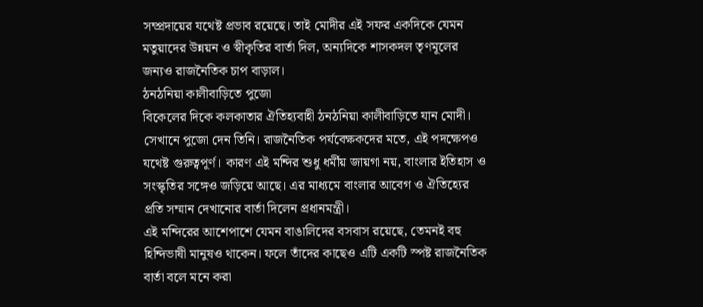সম্প্রদায়ের যথেষ্ট প্রভাব রয়েছে। তাই মোদীর এই সফর একদিকে যেমন মতুয়াদের উন্নয়ন ও স্বীকৃতির বার্তা দিল, অন্যদিকে শাসকদল তৃণমূলের জন্যও রাজনৈতিক চাপ বাড়াল।
ঠনঠনিয়া কালীবাড়িতে পুজো
বিকেলের দিকে কলকাতার ঐতিহ্যবাহী ঠনঠনিয়া কালীবাড়িতে যান মোদী। সেখানে পুজো দেন তিনি। রাজনৈতিক পর্যবেক্ষকদের মতে, এই পদক্ষেপও যথেষ্ট গুরুত্বপূর্ণ। কারণ এই মন্দির শুধু ধর্মীয় জায়গা নয়, বাংলার ইতিহাস ও সংস্কৃতির সঙ্গেও জড়িয়ে আছে। এর মাধ্যমে বাংলার আবেগ ও ঐতিহ্যের প্রতি সম্মান দেখানোর বার্তা দিলেন প্রধানমন্ত্রী।
এই মন্দিরের আশেপাশে যেমন বাঙালিদের বসবাস রয়েছে, তেমনই বহু হিন্দিভাষী মানুষও থাকেন। ফলে তাঁদের কাছেও এটি একটি স্পষ্ট রাজনৈতিক বার্তা বলে মনে করা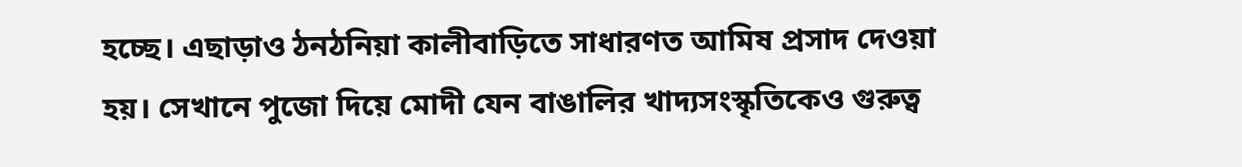হচ্ছে। এছাড়াও ঠনঠনিয়া কালীবাড়িতে সাধারণত আমিষ প্রসাদ দেওয়া হয়। সেখানে পুজো দিয়ে মোদী যেন বাঙালির খাদ্যসংস্কৃতিকেও গুরুত্ব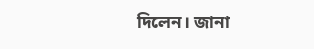দিলেন। জানা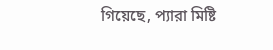গিয়েছে, প্যারা মিষ্টি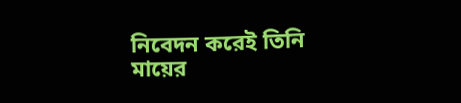নিবেদন করেই তিনি মায়ের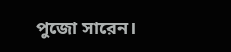পুজো সারেন।